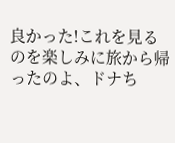良かった!これを見るのを楽しみに旅から帰ったのよ、ドナち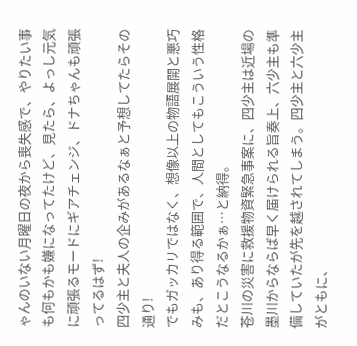ゃんのいない月曜日の夜から喪失感で、やりたい事も何もかも嫌になってたけど、見たら、よっし元気に頑張るモードにギアチェンジ、ドナちゃんも頑張ってるはず!
四少主と夫人の企みがあるなぁと予想してたらその通り!
でもガッカリではなく、想像以上の物語展開と悪巧みも、あり得る範囲で、人間としてもこういう性格だとこうなるかぁ…と納得。
苍川の災害に救援物資緊急事案に、四少主は近場の墨川からならば早く届けられる旨奏上、六少主も準備していたが先を越されてしまう。四少主と六少主がともに、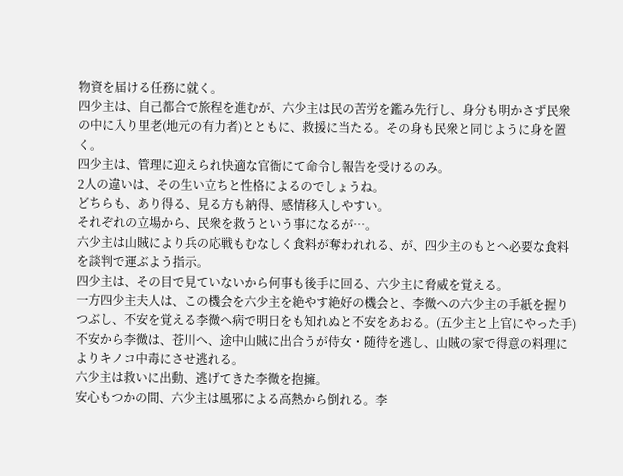物資を届ける任務に就く。
四少主は、自己都合で旅程を進むが、六少主は民の苦労を鑑み先行し、身分も明かさず民衆の中に入り里老(地元の有力者)とともに、救援に当たる。その身も民衆と同じように身を置く。
四少主は、管理に迎えられ快適な官衙にて命令し報告を受けるのみ。
2人の違いは、その生い立ちと性格によるのでしょうね。
どちらも、あり得る、見る方も納得、感情移入しやすい。
それぞれの立場から、民衆を救うという事になるが…。
六少主は山賊により兵の応戦もむなしく食料が奪われれる、が、四少主のもとへ必要な食料を談判で運ぶよう指示。
四少主は、その目で見ていないから何事も後手に回る、六少主に脅威を覚える。
一方四少主夫人は、この機会を六少主を絶やす絶好の機会と、李微への六少主の手紙を握りつぶし、不安を覚える李微へ病で明日をも知れぬと不安をあおる。(五少主と上官にやった手)
不安から李微は、苍川へ、途中山賊に出合うが侍女・随待を逃し、山賊の家で得意の料理によりキノコ中毒にさせ逃れる。
六少主は救いに出動、逃げてきた李微を抱擁。
安心もつかの間、六少主は風邪による高熱から倒れる。李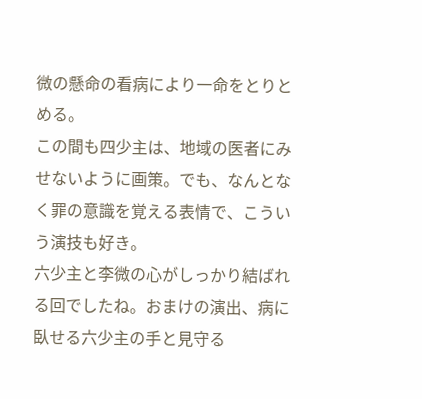微の懸命の看病により一命をとりとめる。
この間も四少主は、地域の医者にみせないように画策。でも、なんとなく罪の意識を覚える表情で、こういう演技も好き。
六少主と李微の心がしっかり結ばれる回でしたね。おまけの演出、病に臥せる六少主の手と見守る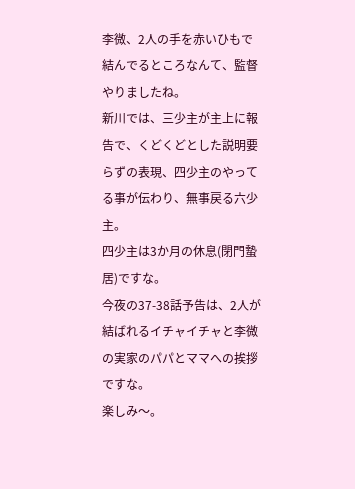李微、2人の手を赤いひもで結んでるところなんて、監督やりましたね。
新川では、三少主が主上に報告で、くどくどとした説明要らずの表現、四少主のやってる事が伝わり、無事戻る六少主。
四少主は3か月の休息(閉門蟄居)ですな。
今夜の37-38話予告は、2人が結ばれるイチャイチャと李微の実家のパパとママへの挨拶ですな。
楽しみ〜。